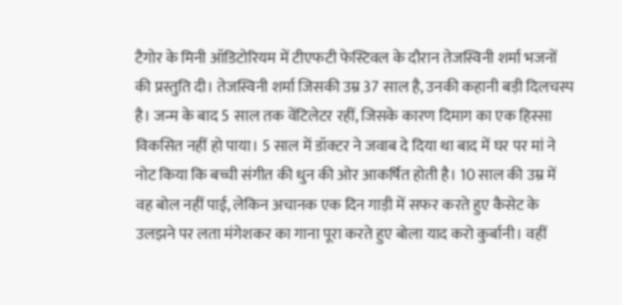टैगोर के मिनी ऑडिटोरियम में टीएफटी फेस्टिवल के दौरान तेजस्विनी शर्मा भजनों की प्रस्तुति दी। तेजस्विनी शर्मा जिसकी उम्र 37 साल है, उनकी कहानी बड़ी दिलचस्प है। जन्म के बाद 5 साल तक वेंटिलेटर रहीं, जिसके कारण दिमाग का एक हिस्सा विकसित नहीं हो पाया। 5 साल में डॉक्टर ने जवाब दे दिया था बाद में घर पर मां ने नोट किया कि बच्ची संगीत की धुन की ओर आकर्षित होती है। 10 साल की उम्र में वह बोल नहीं पाई, लेकिन अचानक एक दिन गाड़ी में सफर करते हुए कैसेट के उलझने पर लता मंगेशकर का गाना पूरा करते हुए बोला याद करो कुर्बानी। वहीं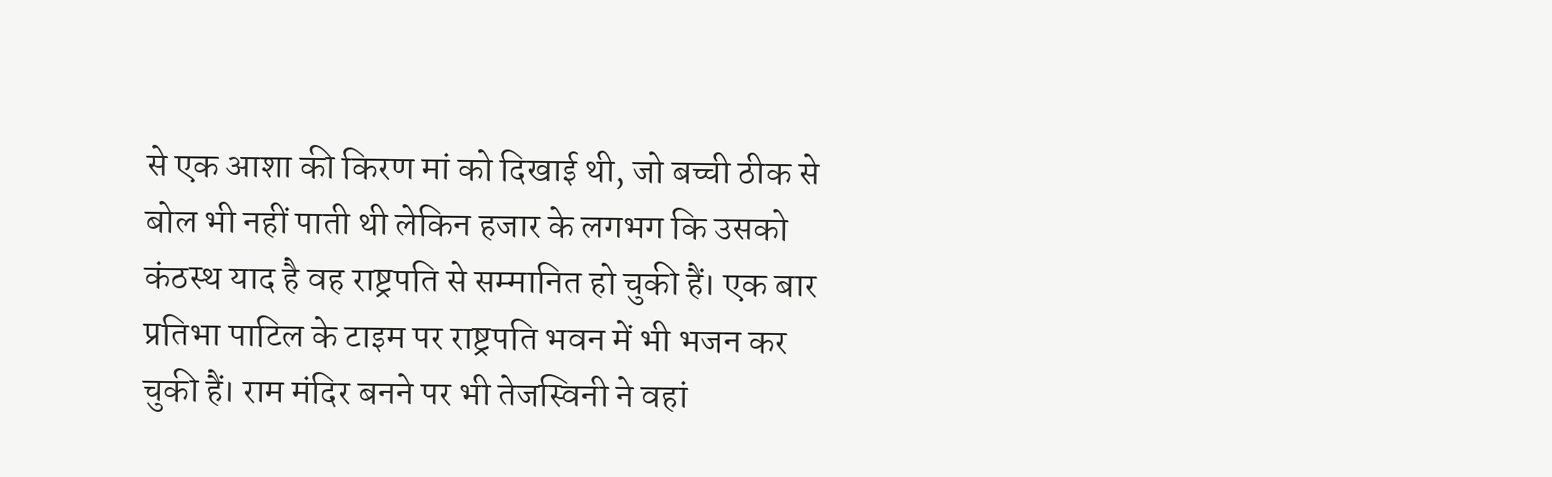से एक आशा की किरण मां को दिखाई थी, जो बच्ची ठीक से बोल भी नहीं पाती थी लेकिन हजार के लगभग कि उसको कंठस्थ याद है वह राष्ट्रपति से सम्मानित हो चुकी हैं। एक बार प्रतिभा पाटिल के टाइम पर राष्ट्रपति भवन में भी भजन कर चुकी हैं। राम मंदिर बनने पर भी तेजस्विनी ने वहां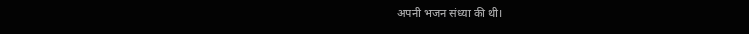अपनी भजन संध्या की थी।